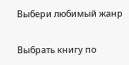Выбери любимый жанр

Выбрать книгу по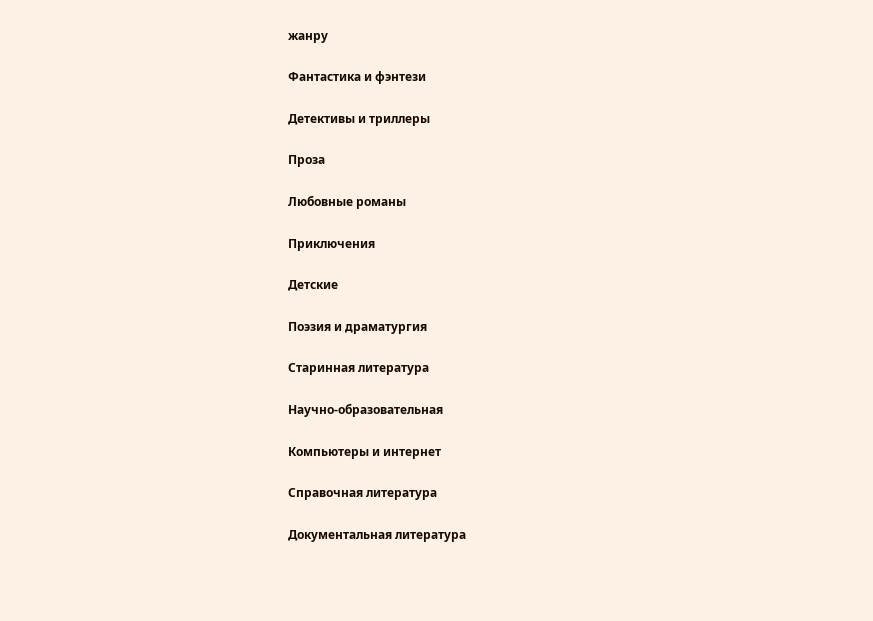жанру

Фантастика и фэнтези

Детективы и триллеры

Проза

Любовные романы

Приключения

Детские

Поэзия и драматургия

Старинная литература

Научно-образовательная

Компьютеры и интернет

Справочная литература

Документальная литература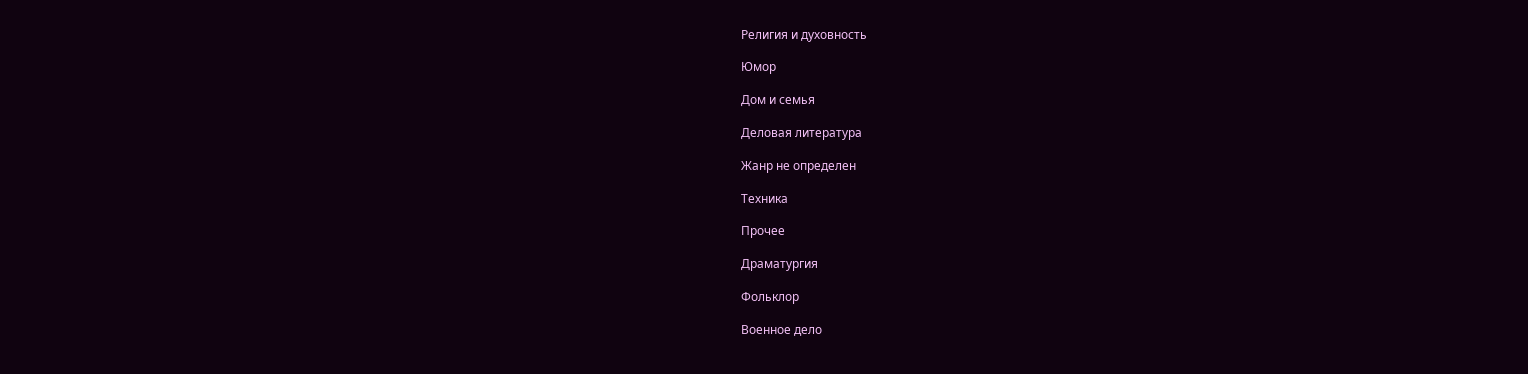Религия и духовность

Юмор

Дом и семья

Деловая литература

Жанр не определен

Техника

Прочее

Драматургия

Фольклор

Военное дело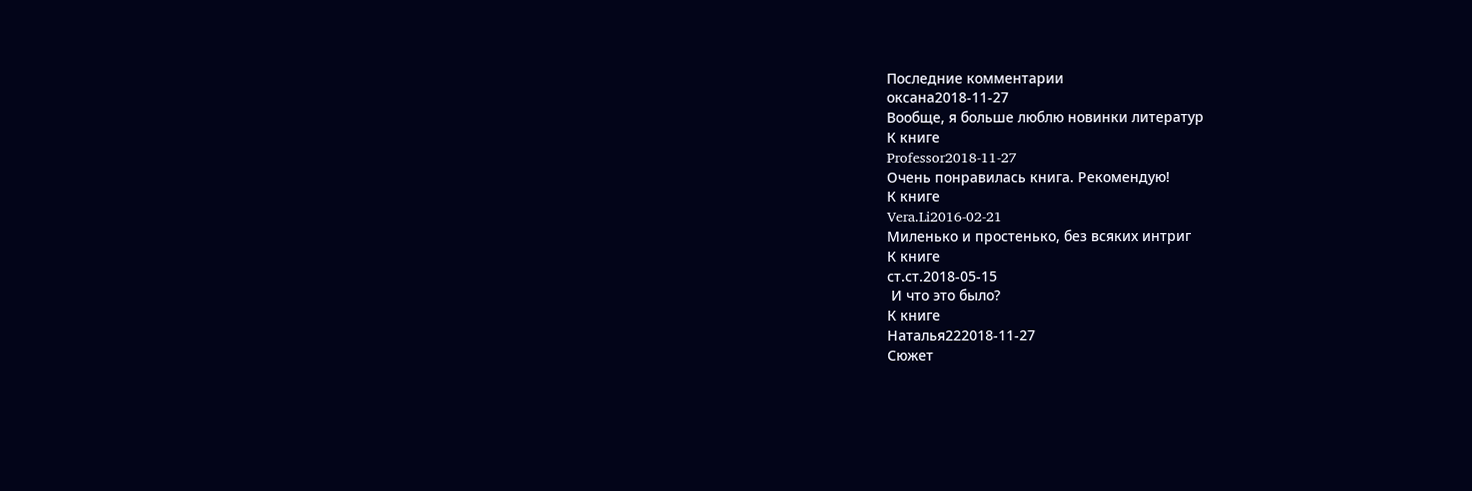Последние комментарии
оксана2018-11-27
Вообще, я больше люблю новинки литератур
К книге
Professor2018-11-27
Очень понравилась книга. Рекомендую!
К книге
Vera.Li2016-02-21
Миленько и простенько, без всяких интриг
К книге
ст.ст.2018-05-15
 И что это было?
К книге
Наталья222018-11-27
Сюжет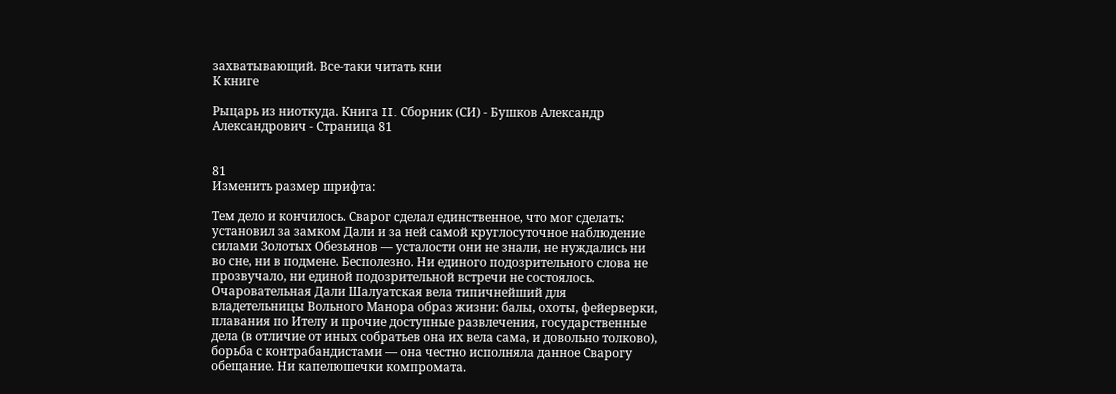захватывающий. Все-таки читать кни
К книге

Рыцарь из ниоткуда. Книга II. Сборник (СИ) - Бушков Александр Александрович - Страница 81


81
Изменить размер шрифта:

Тем дело и кончилось. Сварог сделал единственное, что мог сделать: установил за замком Дали и за ней самой круглосуточное наблюдение силами Золотых Обезьянов — усталости они не знали, не нуждались ни во сне, ни в подмене. Бесполезно. Ни единого подозрительного слова не прозвучало, ни единой подозрительной встречи не состоялось. Очаровательная Дали Шалуатская вела типичнейший для владетельницы Вольного Манора образ жизни: балы, охоты, фейерверки, плавания по Ителу и прочие доступные развлечения, государственные дела (в отличие от иных собратьев она их вела сама, и довольно толково), борьба с контрабандистами — она честно исполняла данное Сварогу обещание. Ни капелюшечки компромата.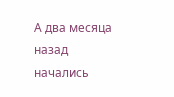А два месяца назад начались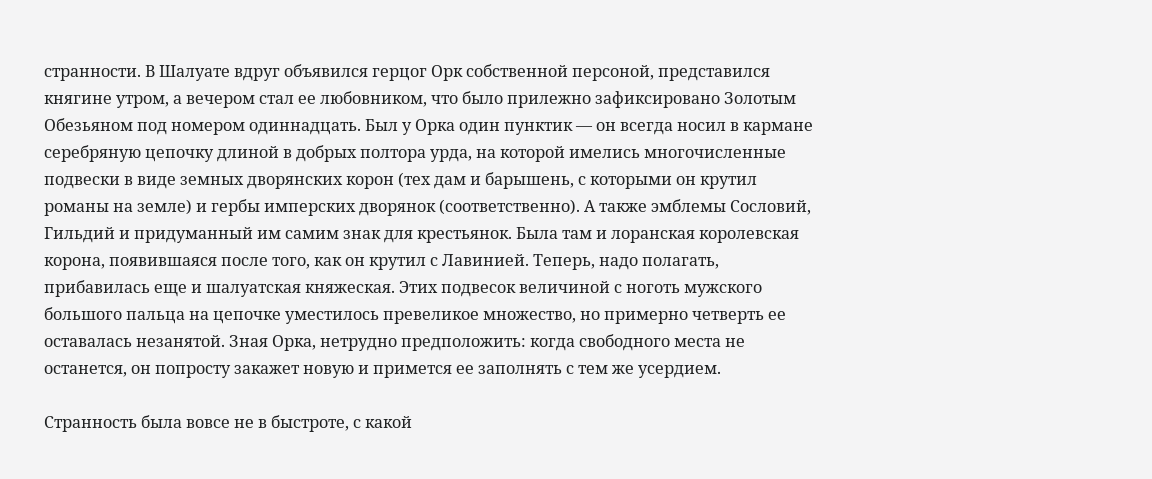странности. В Шалуате вдруг объявился герцог Орк собственной персоной, представился княгине утром, а вечером стал ее любовником, что было прилежно зафиксировано Золотым Обезьяном под номером одиннадцать. Был у Орка один пунктик — он всегда носил в кармане серебряную цепочку длиной в добрых полтора урда, на которой имелись многочисленные подвески в виде земных дворянских корон (тех дам и барышень, с которыми он крутил романы на земле) и гербы имперских дворянок (соответственно). А также эмблемы Сословий, Гильдий и придуманный им самим знак для крестьянок. Была там и лоранская королевская корона, появившаяся после того, как он крутил с Лавинией. Теперь, надо полагать, прибавилась еще и шалуатская княжеская. Этих подвесок величиной с ноготь мужского большого пальца на цепочке уместилось превеликое множество, но примерно четверть ее оставалась незанятой. Зная Орка, нетрудно предположить: когда свободного места не останется, он попросту закажет новую и примется ее заполнять с тем же усердием.

Странность была вовсе не в быстроте, с какой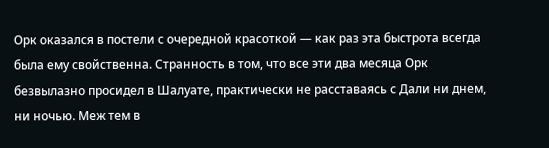Орк оказался в постели с очередной красоткой — как раз эта быстрота всегда была ему свойственна. Странность в том, что все эти два месяца Орк безвылазно просидел в Шалуате, практически не расставаясь с Дали ни днем, ни ночью. Меж тем в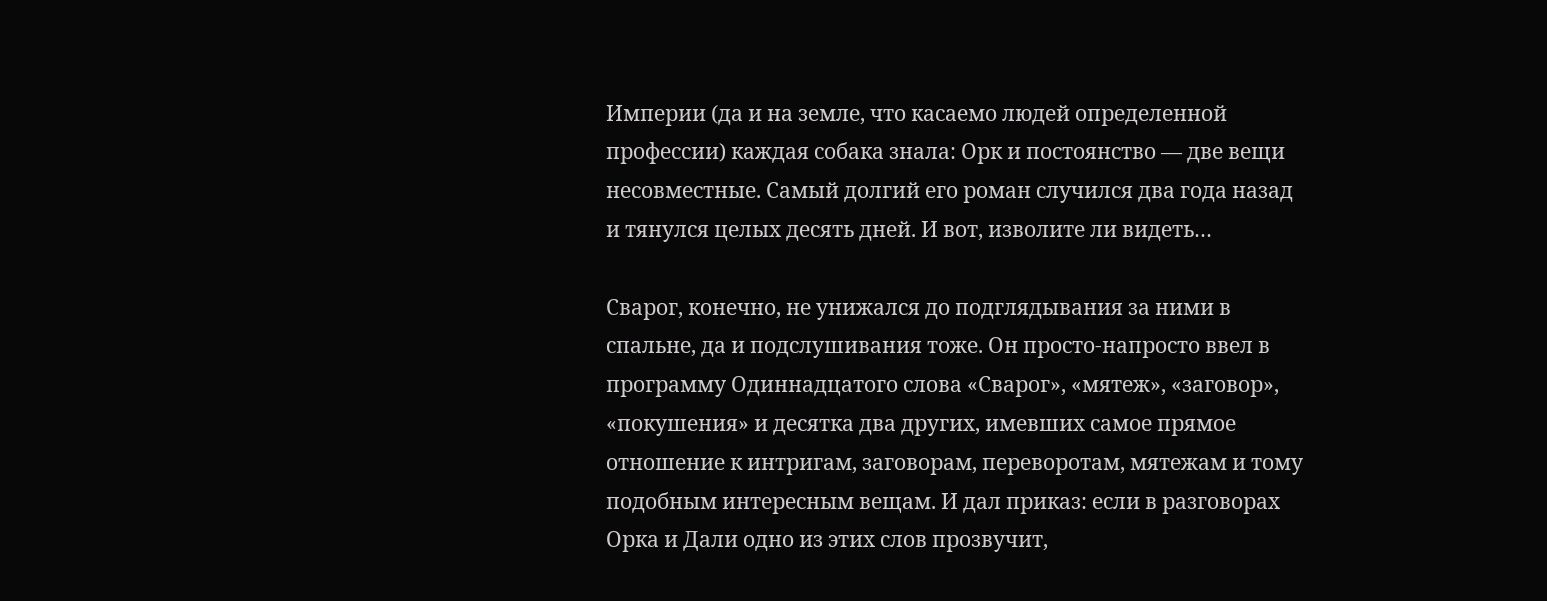Империи (да и на земле, что касаемо людей определенной профессии) каждая собака знала: Орк и постоянство — две вещи несовместные. Самый долгий его роман случился два года назад и тянулся целых десять дней. И вот, изволите ли видеть…

Сварог, конечно, не унижался до подглядывания за ними в спальне, да и подслушивания тоже. Он просто-напросто ввел в программу Одиннадцатого слова «Сварог», «мятеж», «заговор», «покушения» и десятка два других, имевших самое прямое отношение к интригам, заговорам, переворотам, мятежам и тому подобным интересным вещам. И дал приказ: если в разговорах Орка и Дали одно из этих слов прозвучит,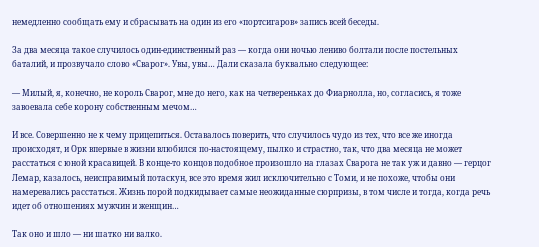немедленно сообщать ему и сбрасывать на один из его «портсигаров» запись всей беседы.

За два месяца такое случилось один-единственный раз — когда они ночью лениво болтали после постельных баталий, и прозвучало слово «Сварог». Увы, увы… Дали сказала буквально следующее:

— Милый, я, конечно, не король Сварог, мне до него, как на четвереньках до Фиарнолла, но, согласись, я тоже завоевала себе корону собственным мечом…

И все. Совершенно не к чему прицепиться. Оставалось поверить, что случилось чудо из тех, что все же иногда происходят, и Орк впервые в жизни влюбился по-настоящему, пылко и страстно, так, что два месяца не может расстаться с юной красавицей. В конце-то концов подобное произошло на глазах Сварога не так уж и давно — герцог Лемар, казалось, неисправимый потаскун, все это время жил исключительно с Томи, и не похоже, чтобы они намеревались расстаться. Жизнь порой подкидывает самые неожиданные сюрпризы, в том числе и тогда, когда речь идет об отношениях мужчин и женщин…

Так оно и шло — ни шатко ни валко.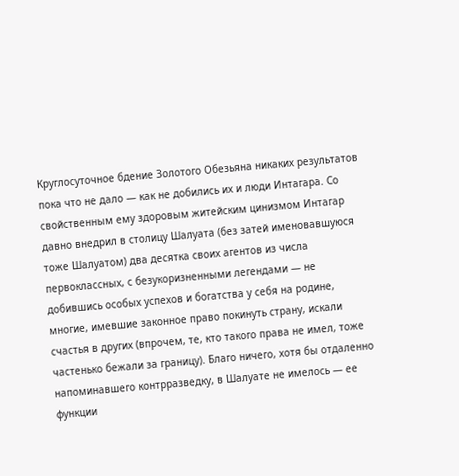Круглосуточное бдение Золотого Обезьяна никаких результатов пока что не дало — как не добились их и люди Интагара. Со свойственным ему здоровым житейским цинизмом Интагар давно внедрил в столицу Шалуата (без затей именовавшуюся тоже Шалуатом) два десятка своих агентов из числа первоклассных, с безукоризненными легендами — не добившись особых успехов и богатства у себя на родине, многие, имевшие законное право покинуть страну, искали счастья в других (впрочем, те, кто такого права не имел, тоже частенько бежали за границу). Благо ничего, хотя бы отдаленно напоминавшего контрразведку, в Шалуате не имелось — ее функции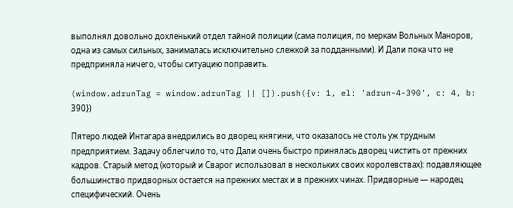выполнял довольно дохленький отдел тайной полиции (сама полиция, по меркам Вольных Маноров, одна из самых сильных, занималась исключительно слежкой за подданными). И Дали пока что не предприняла ничего, чтобы ситуацию поправить.

(window.adrunTag = window.adrunTag || []).push({v: 1, el: 'adrun-4-390', c: 4, b: 390})

Пятеро людей Интагара внедрились во дворец княгини, что оказалось не столь уж трудным предприятием. Задачу облегчило то, что Дали очень быстро принялась дворец чистить от прежних кадров. Старый метод (который и Сварог использовал в нескольких своих королевствах): подавляющее большинство придворных остается на прежних местах и в прежних чинах. Придворные — народец специфический. Очень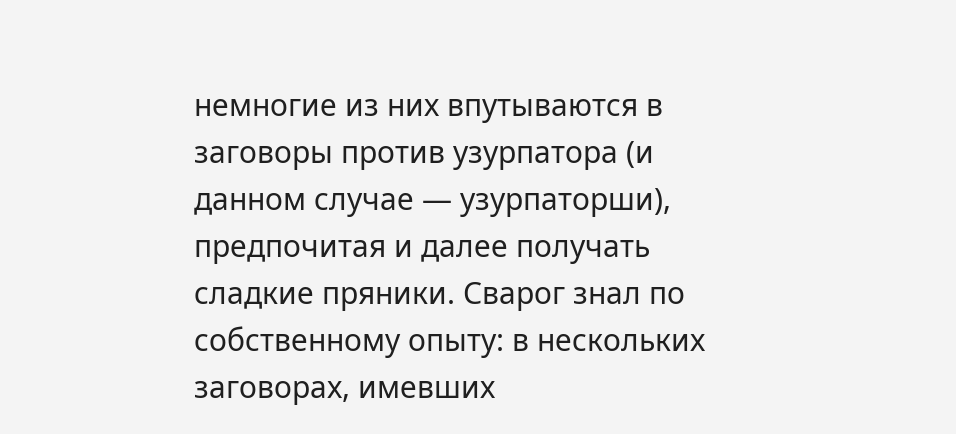немногие из них впутываются в заговоры против узурпатора (и данном случае — узурпаторши), предпочитая и далее получать сладкие пряники. Сварог знал по собственному опыту: в нескольких заговорах, имевших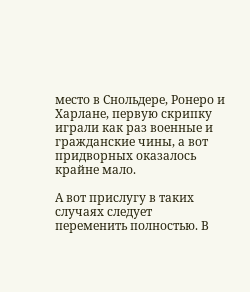место в Снольдере, Ронеро и Харлане, первую скрипку играли как раз военные и гражданские чины, а вот придворных оказалось крайне мало.

А вот прислугу в таких случаях следует переменить полностью. В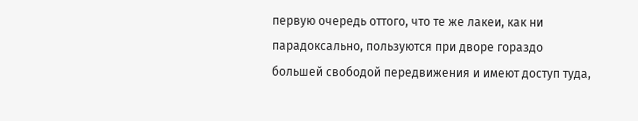первую очередь оттого, что те же лакеи, как ни парадоксально, пользуются при дворе гораздо большей свободой передвижения и имеют доступ туда,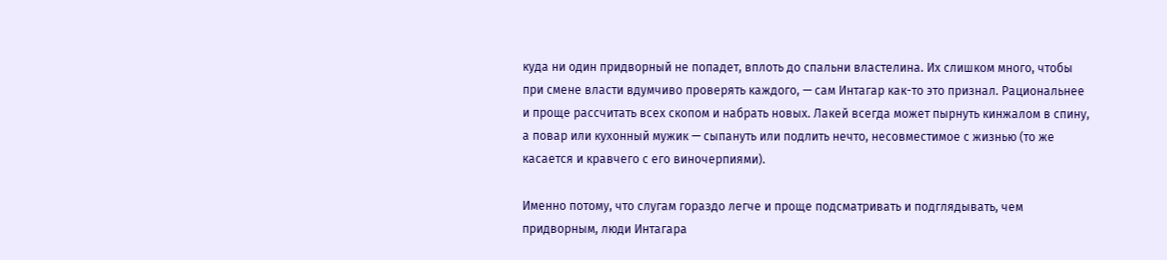куда ни один придворный не попадет, вплоть до спальни властелина. Их слишком много, чтобы при смене власти вдумчиво проверять каждого, — сам Интагар как-то это признал. Рациональнее и проще рассчитать всех скопом и набрать новых. Лакей всегда может пырнуть кинжалом в спину, а повар или кухонный мужик — сыпануть или подлить нечто, несовместимое с жизнью (то же касается и кравчего с его виночерпиями).

Именно потому, что слугам гораздо легче и проще подсматривать и подглядывать, чем придворным, люди Интагара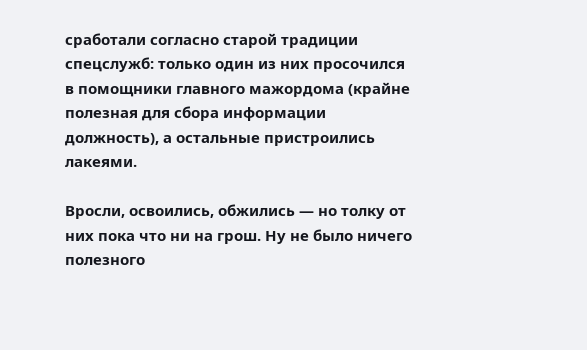сработали согласно старой традиции спецслужб: только один из них просочился в помощники главного мажордома (крайне полезная для сбора информации должность), а остальные пристроились лакеями.

Вросли, освоились, обжились — но толку от них пока что ни на грош. Ну не было ничего полезного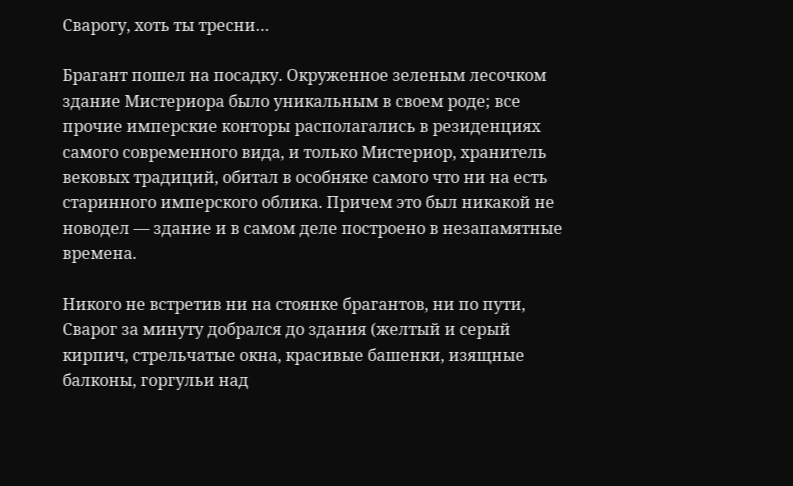Сварогу, хоть ты тресни…

Брагант пошел на посадку. Окруженное зеленым лесочком здание Мистериора было уникальным в своем роде; все прочие имперские конторы располагались в резиденциях самого современного вида, и только Мистериор, хранитель вековых традиций, обитал в особняке самого что ни на есть старинного имперского облика. Причем это был никакой не новодел — здание и в самом деле построено в незапамятные времена.

Никого не встретив ни на стоянке брагантов, ни по пути, Сварог за минуту добрался до здания (желтый и серый кирпич, стрельчатые окна, красивые башенки, изящные балконы, горгульи над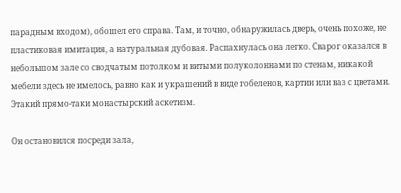парадным входом), обошел его справа. Там, и точно, обнаружилась дверь, очень похоже, не пластиковая имитация, а натуральная дубовая. Распахнулась она легко. Сварог оказался в небольшом зале со сводчатым потолком и витыми полуколоннами по стенам, никакой мебели здесь не имелось, равно как и украшений в виде гобеленов, картин или ваз с цветами. Этакий прямо-таки монастырский аскетизм.

Он остановился посреди зала,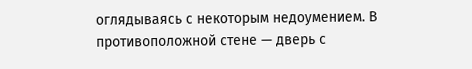оглядываясь с некоторым недоумением. В противоположной стене — дверь с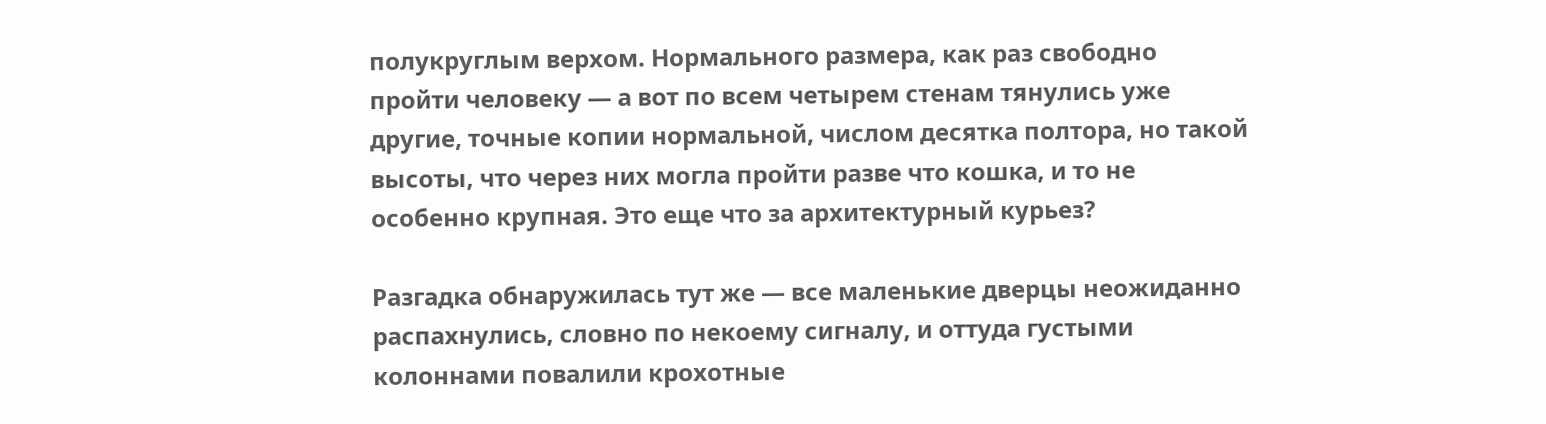полукруглым верхом. Нормального размера, как раз свободно пройти человеку — а вот по всем четырем стенам тянулись уже другие, точные копии нормальной, числом десятка полтора, но такой высоты, что через них могла пройти разве что кошка, и то не особенно крупная. Это еще что за архитектурный курьез?

Разгадка обнаружилась тут же — все маленькие дверцы неожиданно распахнулись, словно по некоему сигналу, и оттуда густыми колоннами повалили крохотные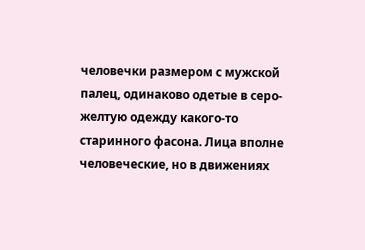человечки размером с мужской палец, одинаково одетые в серо-желтую одежду какого-то старинного фасона. Лица вполне человеческие, но в движениях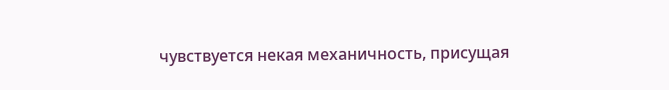чувствуется некая механичность, присущая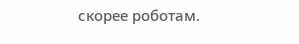скорее роботам.